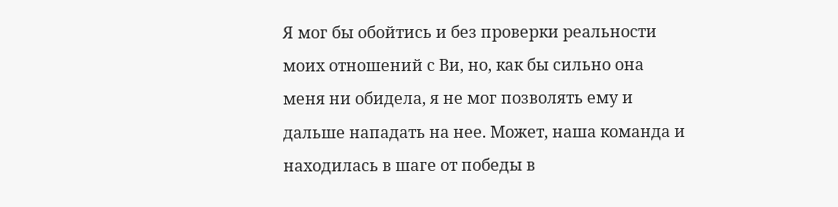Я мог бы обойтись и без проверки реальности моих отношений с Ви, но, как бы сильно она меня ни обидела, я не мог позволять ему и дальше нападать на нее. Может, наша команда и находилась в шаге от победы в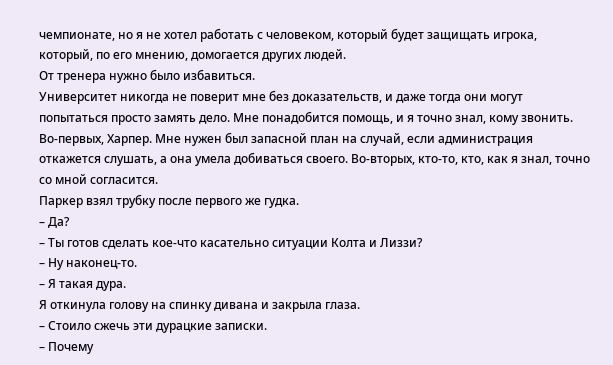чемпионате, но я не хотел работать с человеком, который будет защищать игрока, который, по его мнению, домогается других людей.
От тренера нужно было избавиться.
Университет никогда не поверит мне без доказательств, и даже тогда они могут попытаться просто замять дело. Мне понадобится помощь, и я точно знал, кому звонить. Во-первых, Харпер. Мне нужен был запасной план на случай, если администрация откажется слушать, а она умела добиваться своего. Во-вторых, кто-то, кто, как я знал, точно со мной согласится.
Паркер взял трубку после первого же гудка.
– Да?
– Ты готов сделать кое-что касательно ситуации Колта и Лиззи?
– Ну наконец-то.
– Я такая дура.
Я откинула голову на спинку дивана и закрыла глаза.
– Стоило сжечь эти дурацкие записки.
– Почему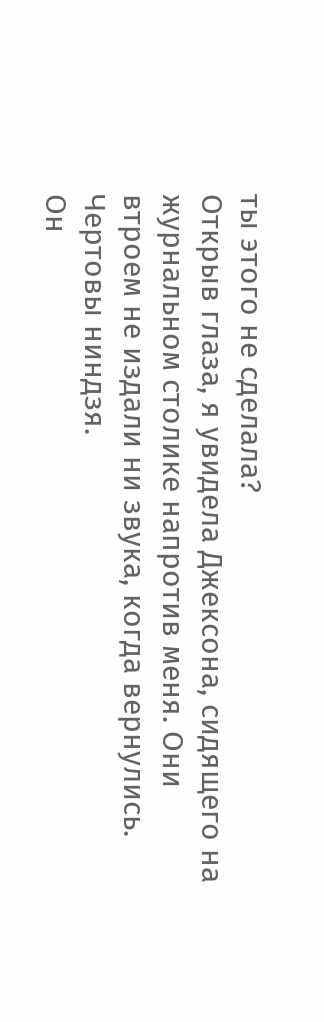ты этого не сделала?
Открыв глаза, я увидела Джексона, сидящего на журнальном столике напротив меня. Они втроем не издали ни звука, когда вернулись. Чертовы ниндзя.
Он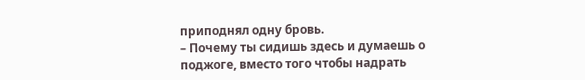приподнял одну бровь.
– Почему ты сидишь здесь и думаешь о поджоге, вместо того чтобы надрать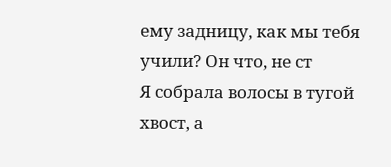ему задницу, как мы тебя учили? Он что, не ст
Я собрала волосы в тугой хвост, а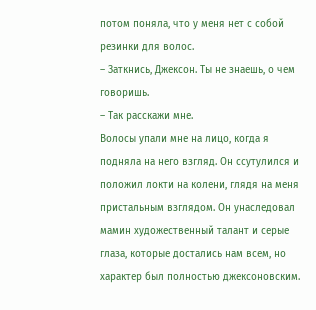потом поняла, что у меня нет с собой резинки для волос.
– Заткнись, Джексон. Ты не знаешь, о чем говоришь.
– Так расскажи мне.
Волосы упали мне на лицо, когда я подняла на него взгляд. Он ссутулился и положил локти на колени, глядя на меня пристальным взглядом. Он унаследовал мамин художественный талант и серые глаза, которые достались нам всем, но характер был полностью джексоновским.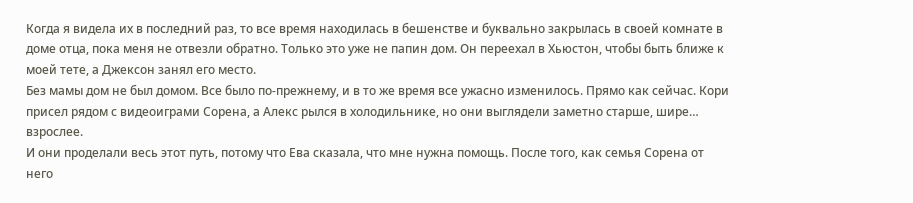Когда я видела их в последний раз, то все время находилась в бешенстве и буквально закрылась в своей комнате в доме отца, пока меня не отвезли обратно. Только это уже не папин дом. Он переехал в Хьюстон, чтобы быть ближе к моей тете, а Джексон занял его место.
Без мамы дом не был домом. Все было по-прежнему, и в то же время все ужасно изменилось. Прямо как сейчас. Кори присел рядом с видеоиграми Сорена, а Алекс рылся в холодильнике, но они выглядели заметно старше, шире… взрослее.
И они проделали весь этот путь, потому что Ева сказала, что мне нужна помощь. После того, как семья Сорена от него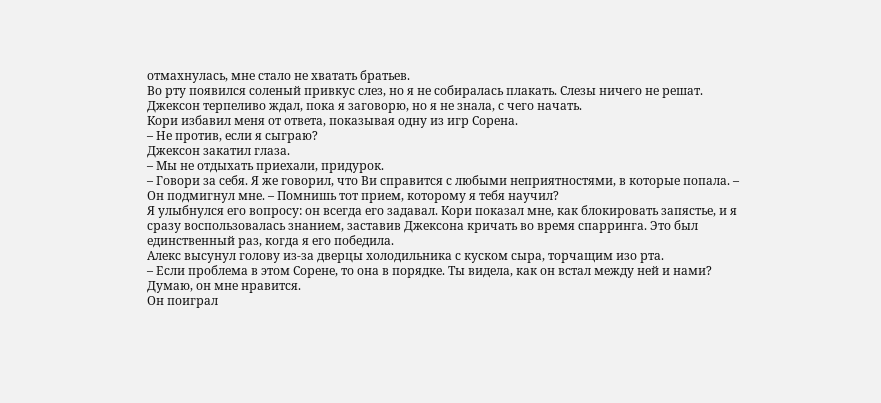отмахнулась, мне стало не хватать братьев.
Во рту появился соленый привкус слез, но я не собиралась плакать. Слезы ничего не решат. Джексон терпеливо ждал, пока я заговорю, но я не знала, с чего начать.
Кори избавил меня от ответа, показывая одну из игр Сорена.
– Не против, если я сыграю?
Джексон закатил глаза.
– Мы не отдыхать приехали, придурок.
– Говори за себя. Я же говорил, что Ви справится с любыми неприятностями, в которые попала. – Он подмигнул мне. – Помнишь тот прием, которому я тебя научил?
Я улыбнулся его вопросу: он всегда его задавал. Кори показал мне, как блокировать запястье, и я сразу воспользовалась знанием, заставив Джексона кричать во время спарринга. Это был единственный раз, когда я его победила.
Алекс высунул голову из-за дверцы холодильника с куском сыра, торчащим изо рта.
– Если проблема в этом Сорене, то она в порядке. Ты видела, как он встал между ней и нами? Думаю, он мне нравится.
Он поиграл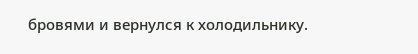бровями и вернулся к холодильнику.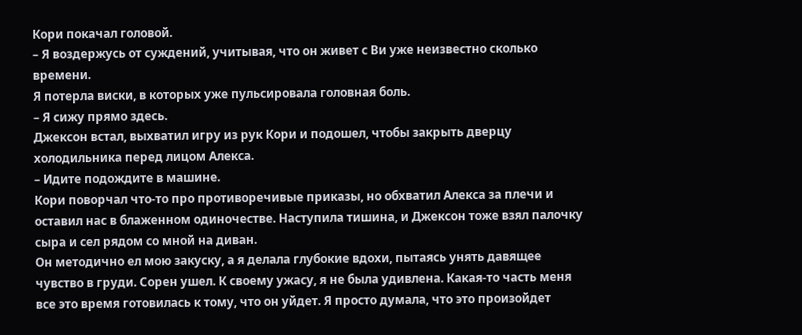Кори покачал головой.
– Я воздержусь от суждений, учитывая, что он живет с Ви уже неизвестно сколько времени.
Я потерла виски, в которых уже пульсировала головная боль.
– Я сижу прямо здесь.
Джексон встал, выхватил игру из рук Кори и подошел, чтобы закрыть дверцу холодильника перед лицом Алекса.
– Идите подождите в машине.
Кори поворчал что-то про противоречивые приказы, но обхватил Алекса за плечи и оставил нас в блаженном одиночестве. Наступила тишина, и Джексон тоже взял палочку сыра и сел рядом со мной на диван.
Он методично ел мою закуску, а я делала глубокие вдохи, пытаясь унять давящее чувство в груди. Сорен ушел. К своему ужасу, я не была удивлена. Какая-то часть меня все это время готовилась к тому, что он уйдет. Я просто думала, что это произойдет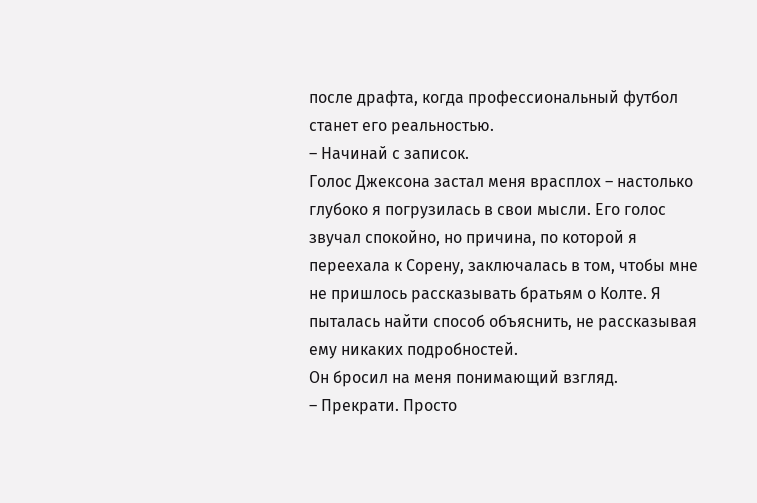после драфта, когда профессиональный футбол станет его реальностью.
– Начинай с записок.
Голос Джексона застал меня врасплох – настолько глубоко я погрузилась в свои мысли. Его голос звучал спокойно, но причина, по которой я переехала к Сорену, заключалась в том, чтобы мне не пришлось рассказывать братьям о Колте. Я пыталась найти способ объяснить, не рассказывая ему никаких подробностей.
Он бросил на меня понимающий взгляд.
– Прекрати. Просто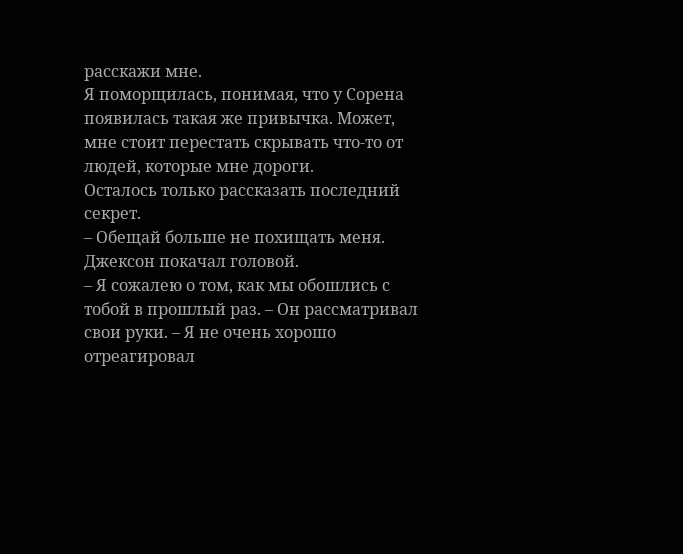расскажи мне.
Я поморщилась, понимая, что у Сорена появилась такая же привычка. Может, мне стоит перестать скрывать что-то от людей, которые мне дороги.
Осталось только рассказать последний секрет.
– Обещай больше не похищать меня.
Джексон покачал головой.
– Я сожалею о том, как мы обошлись с тобой в прошлый раз. – Он рассматривал свои руки. – Я не очень хорошо отреагировал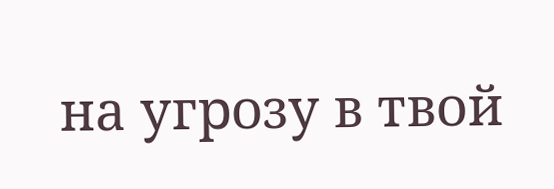на угрозу в твой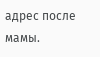адрес после мамы.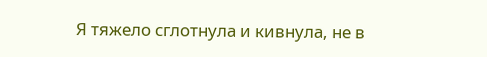Я тяжело сглотнула и кивнула, не в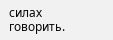силах говорить.